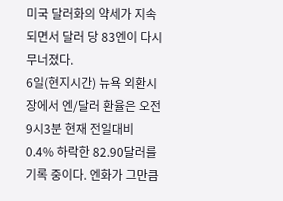미국 달러화의 약세가 지속되면서 달러 당 83엔이 다시 무너졌다.
6일(현지시간) 뉴욕 외환시장에서 엔/달러 환율은 오전 9시3분 현재 전일대비 0.4% 하락한 82.90달러를 기록 중이다. 엔화가 그만큼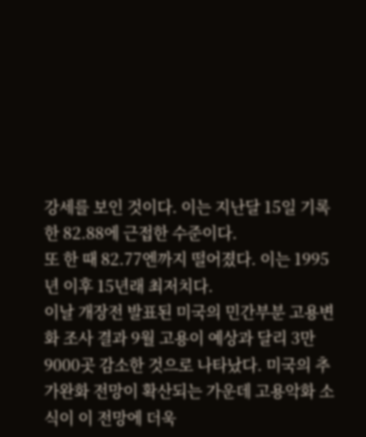강세를 보인 것이다. 이는 지난달 15일 기록한 82.88에 근접한 수준이다.
또 한 때 82.77엔까지 떨어졌다. 이는 1995년 이후 15년래 최저치다.
이날 개장전 발표된 미국의 민간부분 고용변화 조사 결과 9월 고용이 예상과 달리 3만9000곳 감소한 것으로 나타났다. 미국의 추가완화 전망이 확산되는 가운데 고용악화 소식이 이 전망에 더욱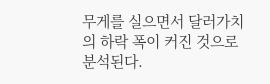무게를 실으면서 달러가치의 하락 폭이 커진 것으로 분석된다.